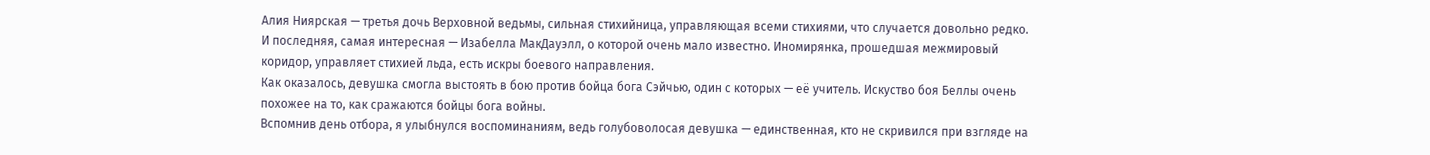Алия Ниярская — третья дочь Верховной ведьмы, сильная стихийница, управляющая всеми стихиями, что случается довольно редко.
И последняя, самая интересная — Изабелла МакДауэлл, о которой очень мало известно. Иномирянка, прошедшая межмировый коридор, управляет стихией льда, есть искры боевого направления.
Как оказалось, девушка смогла выстоять в бою против бойца бога Сэйчью, один с которых — её учитель. Искуство боя Беллы очень похожее на то, как сражаются бойцы бога войны.
Вспомнив день отбора, я улыбнулся воспоминаниям, ведь голубоволосая девушка — единственная, кто не скривился при взгляде на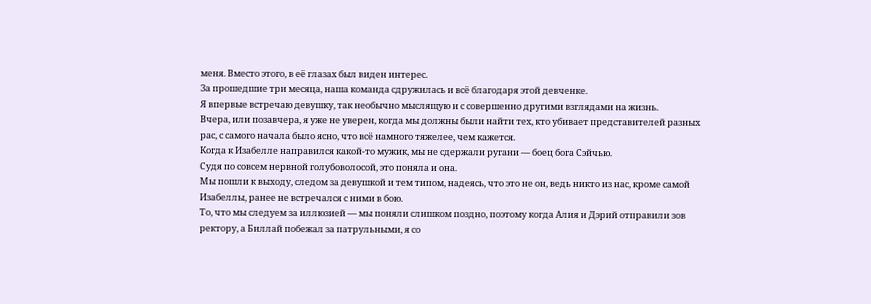меня. Вместо этого, в её глазах был виден интерес.
За прошедшие три месяца, наша команда сдружилась и всё благодаря этой девченке.
Я впервые встречаю девушку, так необычно мыслящую и с совершенно другими взглядами на жизнь.
Вчера, или позавчера, я уже не уверен, когда мы должны были найти тех, кто убивает представителей разных рас, с самого начала было ясно, что всё намного тяжелее, чем кажется.
Когда к Изабелле направился какой-то мужик, мы не сдержали ругани — боец бога Сэйчью.
Судя по совсем нервной голубоволосой, это поняла и она.
Мы пошли к выходу, следом за девушкой и тем типом, надеясь, что это не он, ведь никто из нас, кроме самой Изабеллы, ранее не встречался с ними в бою.
То, что мы следуем за иллюзией — мы поняли слишком поздно, поэтому когда Алия и Дэрий отправили зов ректору, а Биллай побежал за патрульными, я со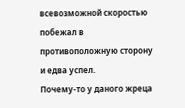всевозможной скоростью побежал в противоположную сторону и едва успел.
Почему-то у даного жреца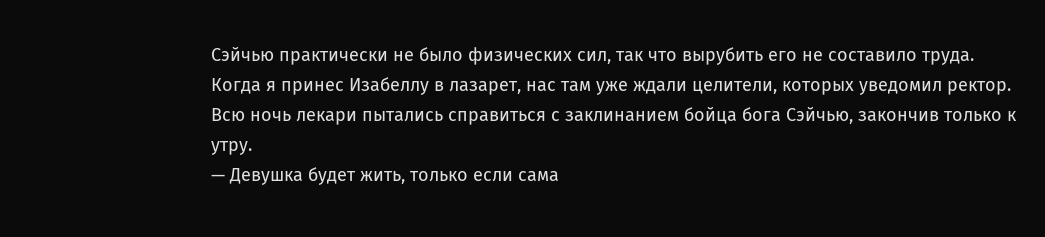Сэйчью практически не было физических сил, так что вырубить его не составило труда.
Когда я принес Изабеллу в лазарет, нас там уже ждали целители, которых уведомил ректор.
Всю ночь лекари пытались справиться с заклинанием бойца бога Сэйчью, закончив только к утру.
— Девушка будет жить, только если сама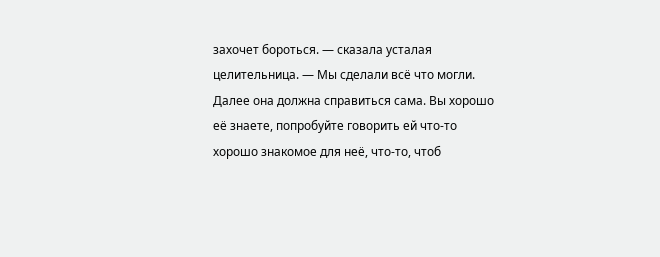захочет бороться. — сказала усталая целительница. — Мы сделали всё что могли. Далее она должна справиться сама. Вы хорошо её знаете, попробуйте говорить ей что-то хорошо знакомое для неё, что-то, чтоб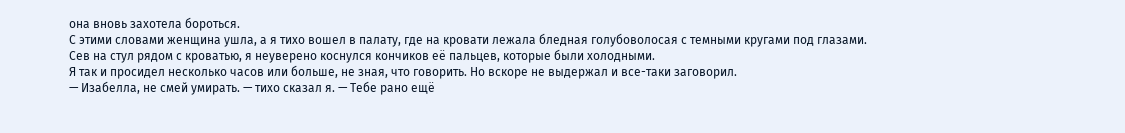она вновь захотела бороться.
С этими словами женщина ушла, а я тихо вошел в палату, где на кровати лежала бледная голубоволосая с темными кругами под глазами.
Сев на стул рядом с кроватью, я неуверено коснулся кончиков её пальцев, которые были холодными.
Я так и просидел несколько часов или больше, не зная, что говорить. Но вскоре не выдержал и все-таки заговорил.
— Изабелла, не смей умирать. — тихо сказал я. — Тебе рано ещё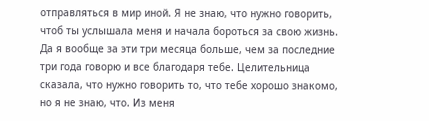отправляться в мир иной. Я не знаю, что нужно говорить, чтоб ты услышала меня и начала бороться за свою жизнь. Да я вообще за эти три месяца больше, чем за последние три года говорю и все благодаря тебе. Целительница сказала, что нужно говорить то, что тебе хорошо знакомо, но я не знаю, что. Из меня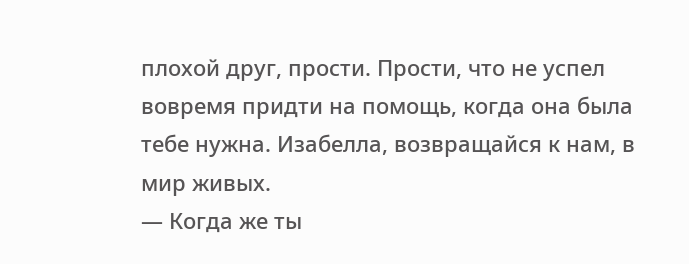плохой друг, прости. Прости, что не успел вовремя придти на помощь, когда она была тебе нужна. Изабелла, возвращайся к нам, в мир живых.
— Когда же ты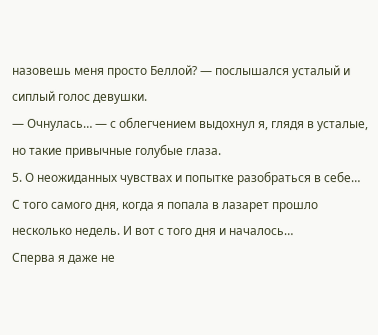назовешь меня просто Беллой? — послышался усталый и сиплый голос девушки.
— Очнулась… — с облегчением выдохнул я, глядя в усталые, но такие привычные голубые глаза.
5. О неожиданных чувствах и попытке разобраться в себе…
С того самого дня, когда я попала в лазарет прошло несколько недель. И вот с того дня и началось…
Сперва я даже не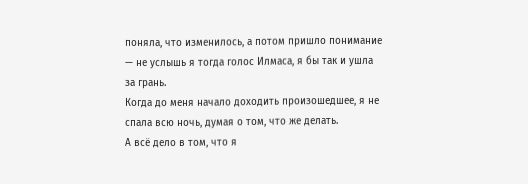поняла, что изменилось, а потом пришло понимание — не услышь я тогда голос Илмаса, я бы так и ушла за грань.
Когда до меня начало доходить произошедшее, я не спала всю ночь, думая о том, что же делать.
А всё дело в том, что я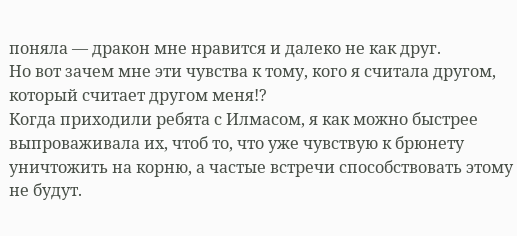поняла — дракон мне нравится и далеко не как друг.
Но вот зачем мне эти чувства к тому, кого я считала другом, который считает другом меня!?
Когда приходили ребята с Илмасом, я как можно быстрее выпроваживала их, чтоб то, что уже чувствую к брюнету уничтожить на корню, а частые встречи способствовать этому не будут.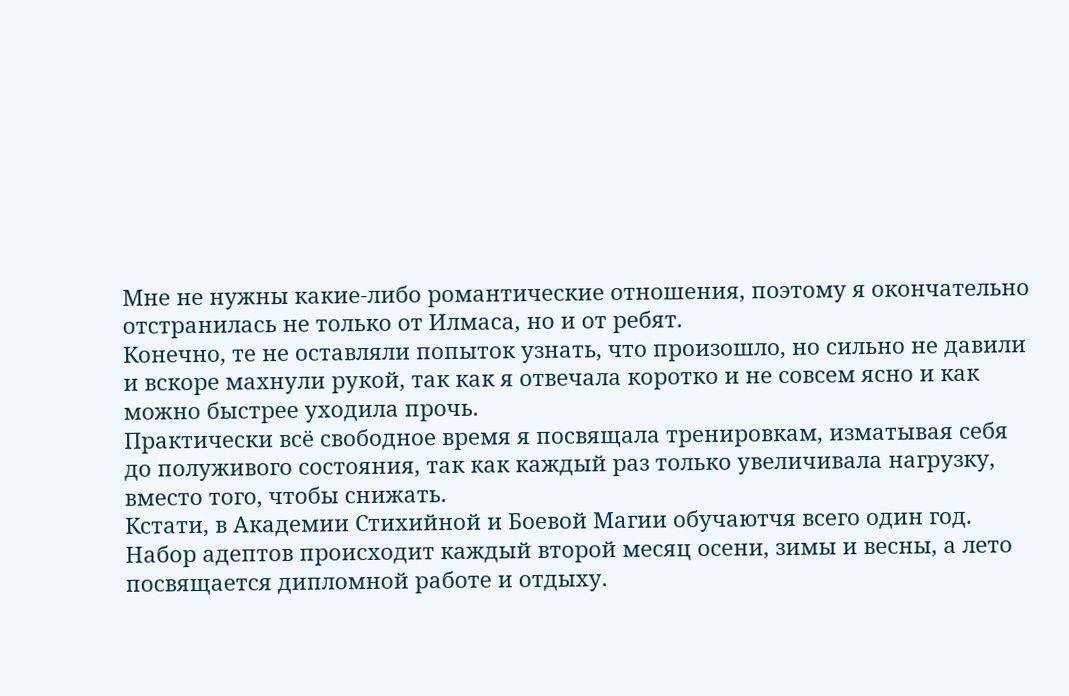Мне не нужны какие-либо романтические отношения, поэтому я окончательно отстранилась не только от Илмаса, но и от ребят.
Конечно, те не оставляли попыток узнать, что произошло, но сильно не давили и вскоре махнули рукой, так как я отвечала коротко и не совсем ясно и как можно быстрее уходила прочь.
Практически всё свободное время я посвящала тренировкам, изматывая себя до полуживого состояния, так как каждый раз только увеличивала нагрузку, вместо того, чтобы снижать.
Кстати, в Академии Стихийной и Боевой Магии обучаютчя всего один год. Набор адептов происходит каждый второй месяц осени, зимы и весны, а лето посвящается дипломной работе и отдыху.